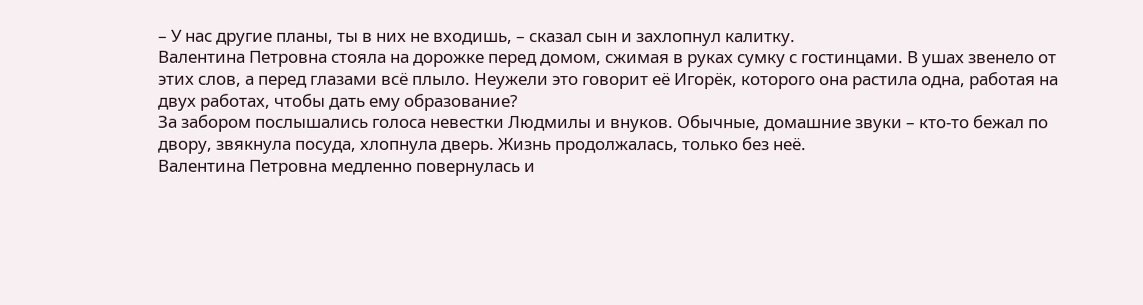– У нас другие планы, ты в них не входишь, – сказал сын и захлопнул калитку.
Валентина Петровна стояла на дорожке перед домом, сжимая в руках сумку с гостинцами. В ушах звенело от этих слов, а перед глазами всё плыло. Неужели это говорит её Игорёк, которого она растила одна, работая на двух работах, чтобы дать ему образование?
За забором послышались голоса невестки Людмилы и внуков. Обычные, домашние звуки – кто-то бежал по двору, звякнула посуда, хлопнула дверь. Жизнь продолжалась, только без неё.
Валентина Петровна медленно повернулась и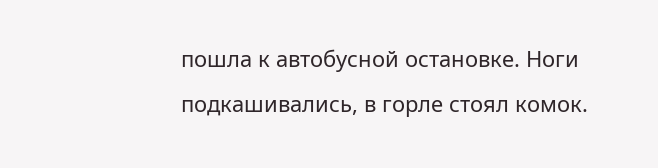пошла к автобусной остановке. Ноги подкашивались, в горле стоял комок.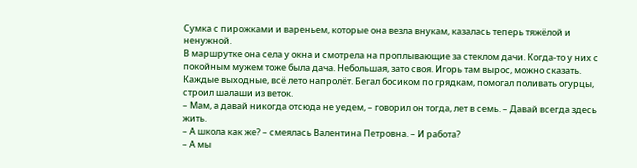Сумка с пирожками и вареньем, которые она везла внукам, казалась теперь тяжёлой и ненужной.
В маршрутке она села у окна и смотрела на проплывающие за стеклом дачи. Когда-то у них с покойным мужем тоже была дача. Небольшая, зато своя. Игорь там вырос, можно сказать. Каждые выходные, всё лето напролёт. Бегал босиком по грядкам, помогал поливать огурцы, строил шалаши из веток.
– Мам, а давай никогда отсюда не уедем, – говорил он тогда, лет в семь. – Давай всегда здесь жить.
– А школа как же? – смеялась Валентина Петровна. – И работа?
– А мы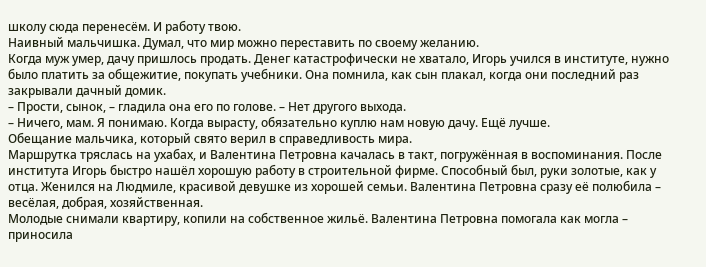школу сюда перенесём. И работу твою.
Наивный мальчишка. Думал, что мир можно переставить по своему желанию.
Когда муж умер, дачу пришлось продать. Денег катастрофически не хватало, Игорь учился в институте, нужно было платить за общежитие, покупать учебники. Она помнила, как сын плакал, когда они последний раз закрывали дачный домик.
– Прости, сынок, – гладила она его по голове. – Нет другого выхода.
– Ничего, мам. Я понимаю. Когда вырасту, обязательно куплю нам новую дачу. Ещё лучше.
Обещание мальчика, который свято верил в справедливость мира.
Маршрутка тряслась на ухабах, и Валентина Петровна качалась в такт, погружённая в воспоминания. После института Игорь быстро нашёл хорошую работу в строительной фирме. Способный был, руки золотые, как у отца. Женился на Людмиле, красивой девушке из хорошей семьи. Валентина Петровна сразу её полюбила – весёлая, добрая, хозяйственная.
Молодые снимали квартиру, копили на собственное жильё. Валентина Петровна помогала как могла – приносила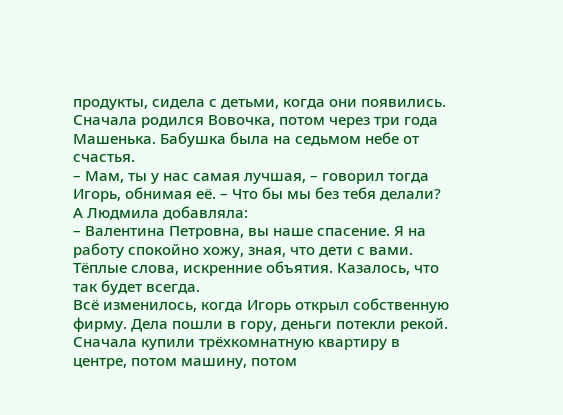продукты, сидела с детьми, когда они появились. Сначала родился Вовочка, потом через три года Машенька. Бабушка была на седьмом небе от счастья.
– Мам, ты у нас самая лучшая, – говорил тогда Игорь, обнимая её. – Что бы мы без тебя делали?
А Людмила добавляла:
– Валентина Петровна, вы наше спасение. Я на работу спокойно хожу, зная, что дети с вами.
Тёплые слова, искренние объятия. Казалось, что так будет всегда.
Всё изменилось, когда Игорь открыл собственную фирму. Дела пошли в гору, деньги потекли рекой. Сначала купили трёхкомнатную квартиру в центре, потом машину, потом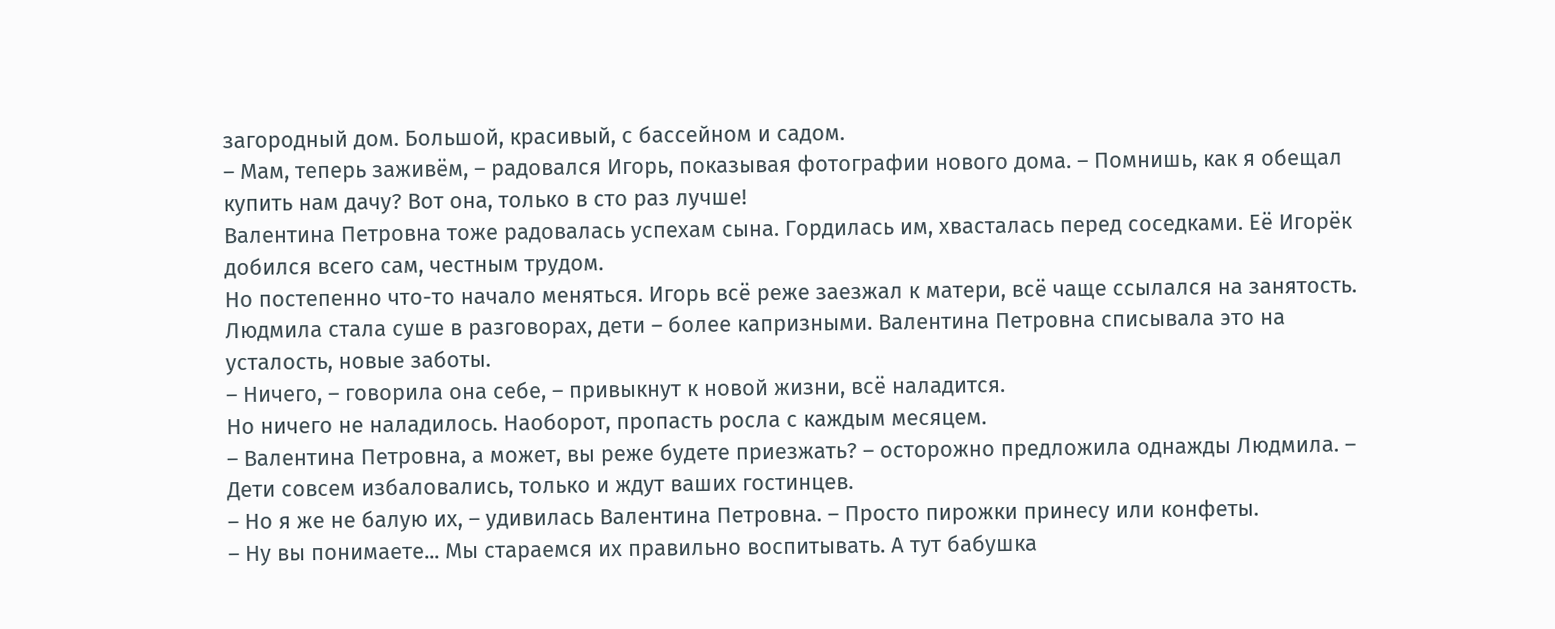загородный дом. Большой, красивый, с бассейном и садом.
– Мам, теперь заживём, – радовался Игорь, показывая фотографии нового дома. – Помнишь, как я обещал купить нам дачу? Вот она, только в сто раз лучше!
Валентина Петровна тоже радовалась успехам сына. Гордилась им, хвасталась перед соседками. Её Игорёк добился всего сам, честным трудом.
Но постепенно что-то начало меняться. Игорь всё реже заезжал к матери, всё чаще ссылался на занятость. Людмила стала суше в разговорах, дети – более капризными. Валентина Петровна списывала это на усталость, новые заботы.
– Ничего, – говорила она себе, – привыкнут к новой жизни, всё наладится.
Но ничего не наладилось. Наоборот, пропасть росла с каждым месяцем.
– Валентина Петровна, а может, вы реже будете приезжать? – осторожно предложила однажды Людмила. – Дети совсем избаловались, только и ждут ваших гостинцев.
– Но я же не балую их, – удивилась Валентина Петровна. – Просто пирожки принесу или конфеты.
– Ну вы понимаете... Мы стараемся их правильно воспитывать. А тут бабушка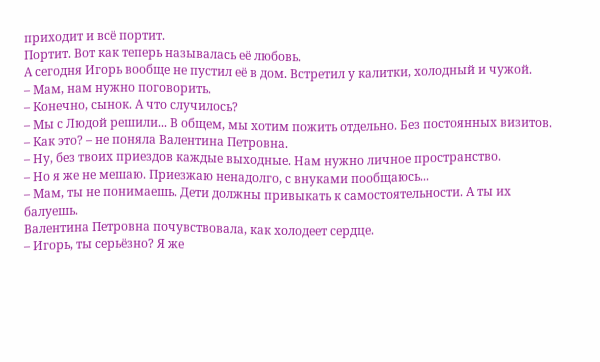приходит и всё портит.
Портит. Вот как теперь называлась её любовь.
А сегодня Игорь вообще не пустил её в дом. Встретил у калитки, холодный и чужой.
– Мам, нам нужно поговорить.
– Конечно, сынок. А что случилось?
– Мы с Людой решили... В общем, мы хотим пожить отдельно. Без постоянных визитов.
– Как это? – не поняла Валентина Петровна.
– Ну, без твоих приездов каждые выходные. Нам нужно личное пространство.
– Но я же не мешаю. Приезжаю ненадолго, с внуками пообщаюсь...
– Мам, ты не понимаешь. Дети должны привыкать к самостоятельности. А ты их балуешь.
Валентина Петровна почувствовала, как холодеет сердце.
– Игорь, ты серьёзно? Я же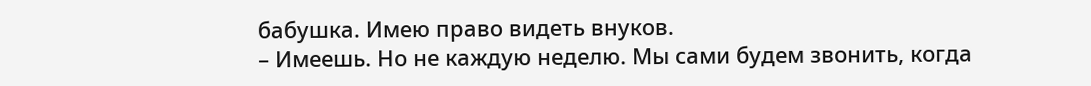бабушка. Имею право видеть внуков.
– Имеешь. Но не каждую неделю. Мы сами будем звонить, когда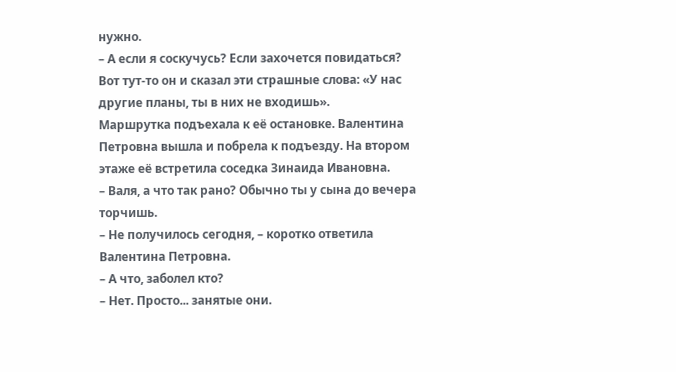нужно.
– А если я соскучусь? Если захочется повидаться?
Вот тут-то он и сказал эти страшные слова: «У нас другие планы, ты в них не входишь».
Маршрутка подъехала к её остановке. Валентина Петровна вышла и побрела к подъезду. На втором этаже её встретила соседка Зинаида Ивановна.
– Валя, а что так рано? Обычно ты у сына до вечера торчишь.
– Не получилось сегодня, – коротко ответила Валентина Петровна.
– А что, заболел кто?
– Нет. Просто... занятые они.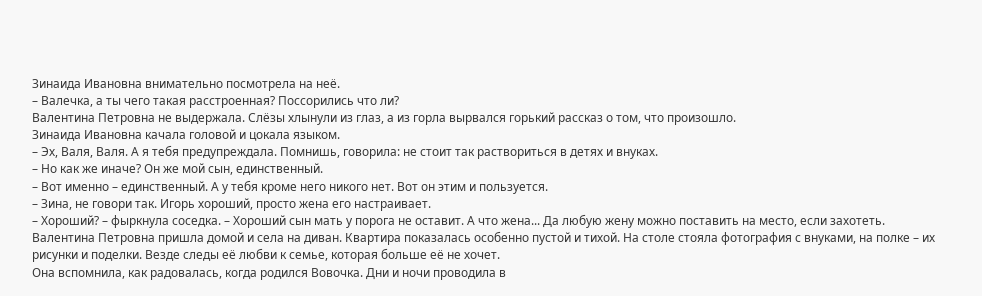Зинаида Ивановна внимательно посмотрела на неё.
– Валечка, а ты чего такая расстроенная? Поссорились что ли?
Валентина Петровна не выдержала. Слёзы хлынули из глаз, а из горла вырвался горький рассказ о том, что произошло.
Зинаида Ивановна качала головой и цокала языком.
– Эх, Валя, Валя. А я тебя предупреждала. Помнишь, говорила: не стоит так раствориться в детях и внуках.
– Но как же иначе? Он же мой сын, единственный.
– Вот именно – единственный. А у тебя кроме него никого нет. Вот он этим и пользуется.
– Зина, не говори так. Игорь хороший, просто жена его настраивает.
– Хороший? – фыркнула соседка. – Хороший сын мать у порога не оставит. А что жена... Да любую жену можно поставить на место, если захотеть.
Валентина Петровна пришла домой и села на диван. Квартира показалась особенно пустой и тихой. На столе стояла фотография с внуками, на полке – их рисунки и поделки. Везде следы её любви к семье, которая больше её не хочет.
Она вспомнила, как радовалась, когда родился Вовочка. Дни и ночи проводила в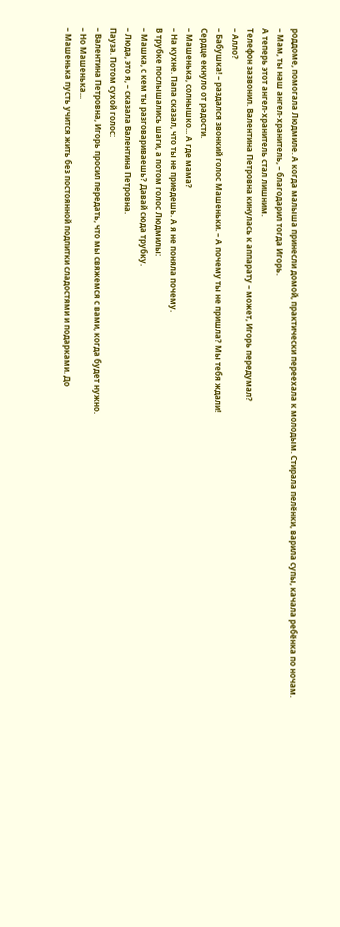роддоме, помогала Людмиле. А когда малыша принесли домой, практически переехала к молодым. Стирала пелёнки, варила супы, качала ребёнка по ночам.
– Мам, ты наш ангел-хранитель, – благодарил тогда Игорь.
А теперь этот ангел-хранитель стал лишним.
Телефон зазвонил. Валентина Петровна кинулась к аппарату – может, Игорь передумал?
– Алло?
– Бабушка! – раздался звонкий голос Машеньки. – А почему ты не пришла? Мы тебя ждали!
Сердце екнуло от радости.
– Машенька, солнышко... А где мама?
– На кухне. Папа сказал, что ты не приедешь. А я не поняла почему.
В трубке послышались шаги, а потом голос Людмилы:
– Машка, с кем ты разговариваешь? Давай сюда трубку.
– Люда, это я, – сказала Валентина Петровна.
Пауза. Потом сухой голос:
– Валентина Петровна, Игорь просил передать, что мы свяжемся с вами, когда будет нужно.
– Но Машенька...
– Машенька пусть учится жить без постоянной подпитки сладостями и подарками. До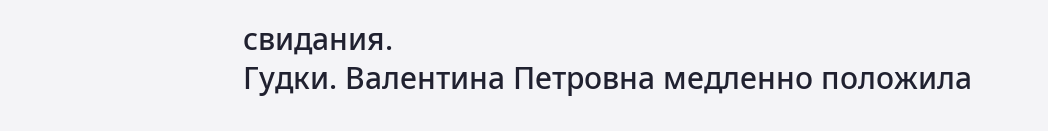свидания.
Гудки. Валентина Петровна медленно положила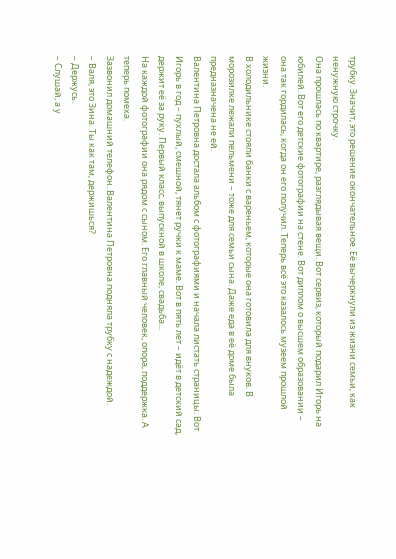трубку. Значит, это решение окончательное. Её вычеркнули из жизни семьи, как ненужную строчку.
Она прошлась по квартире, разглядывая вещи. Вот сервиз, который подарил Игорь на юбилей. Вот его детские фотографии на стене. Вот диплом о высшем образовании – она так гордилась, когда он его получил. Теперь всё это казалось музеем прошлой жизни.
В холодильнике стояли банки с вареньем, которые она готовила для внуков. В морозилке лежали пельмени – тоже для семьи сына. Даже еда в её доме была предназначена не ей.
Валентина Петровна достала альбом с фотографиями и начала листать страницы. Вот Игорь в год – пухлый, смешной, тянет ручки к маме. Вот в пять лет – идёт в детский сад, держит её за руку. Первый класс, выпускной в школе, свадьба...
На каждой фотографии она рядом с сыном. Его главный человек, опора, поддержка. А теперь помеха.
Зазвонил домашний телефон. Валентина Петровна подняла трубку с надеждой.
– Валя, это Зина. Ты как там, держишься?
– Держусь.
– Слушай, а у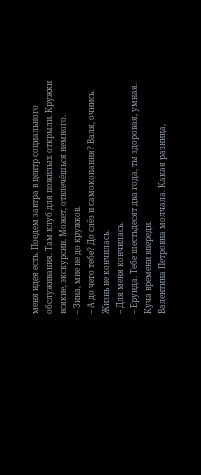меня идея есть. Поедем завтра в центр социального обслуживания. Там клуб для пожилых открыли. Кружки всякие, экскурсии. Может, отвлечёшься немного.
– Зина, мне не до кружков.
– А до чего тебе? До слёз и самокопания? Валя, очнись. Жизнь не кончилась.
– Для меня кончилась.
– Ерунда. Тебе шестьдесят два года, ты здоровая, умная. Куча времени впереди.
Валентина Петровна молчала. Какая разница,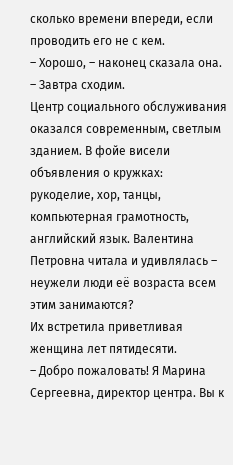сколько времени впереди, если проводить его не с кем.
– Хорошо, – наконец сказала она. – Завтра сходим.
Центр социального обслуживания оказался современным, светлым зданием. В фойе висели объявления о кружках: рукоделие, хор, танцы, компьютерная грамотность, английский язык. Валентина Петровна читала и удивлялась – неужели люди её возраста всем этим занимаются?
Их встретила приветливая женщина лет пятидесяти.
– Добро пожаловать! Я Марина Сергеевна, директор центра. Вы к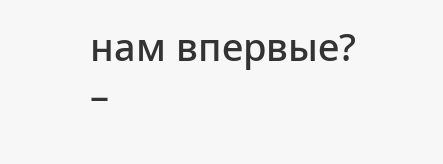нам впервые?
–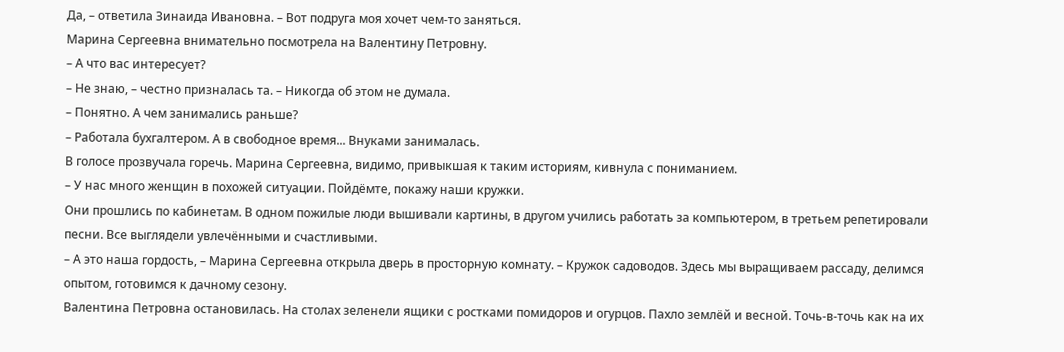Да, – ответила Зинаида Ивановна. – Вот подруга моя хочет чем-то заняться.
Марина Сергеевна внимательно посмотрела на Валентину Петровну.
– А что вас интересует?
– Не знаю, – честно призналась та. – Никогда об этом не думала.
– Понятно. А чем занимались раньше?
– Работала бухгалтером. А в свободное время... Внуками занималась.
В голосе прозвучала горечь. Марина Сергеевна, видимо, привыкшая к таким историям, кивнула с пониманием.
– У нас много женщин в похожей ситуации. Пойдёмте, покажу наши кружки.
Они прошлись по кабинетам. В одном пожилые люди вышивали картины, в другом учились работать за компьютером, в третьем репетировали песни. Все выглядели увлечёнными и счастливыми.
– А это наша гордость, – Марина Сергеевна открыла дверь в просторную комнату. – Кружок садоводов. Здесь мы выращиваем рассаду, делимся опытом, готовимся к дачному сезону.
Валентина Петровна остановилась. На столах зеленели ящики с ростками помидоров и огурцов. Пахло землёй и весной. Точь-в-точь как на их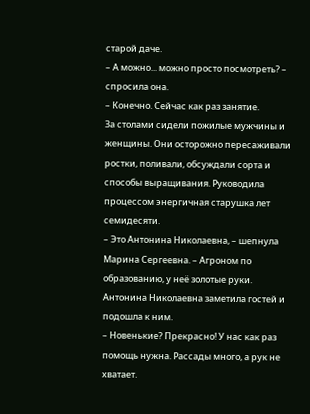старой даче.
– А можно... можно просто посмотреть? – спросила она.
– Конечно. Сейчас как раз занятие.
За столами сидели пожилые мужчины и женщины. Они осторожно пересаживали ростки, поливали, обсуждали сорта и способы выращивания. Руководила процессом энергичная старушка лет семидесяти.
– Это Антонина Николаевна, – шепнула Марина Сергеевна. – Агроном по образованию, у неё золотые руки.
Антонина Николаевна заметила гостей и подошла к ним.
– Новенькие? Прекрасно! У нас как раз помощь нужна. Рассады много, а рук не хватает.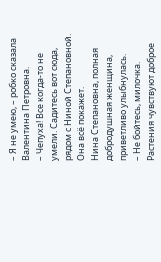– Я не умею, – робко сказала Валентина Петровна.
– Чепуха! Все когда-то не умели. Садитесь вот сюда, рядом с Ниной Степановной. Она всё покажет.
Нина Степановна, полная добродушная женщина, приветливо улыбнулась.
– Не бойтесь, милочка. Растения чувствуют доброе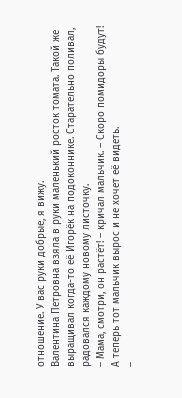отношение. У вас руки добрые, я вижу.
Валентина Петровна взяла в руки маленький росток томата. Такой же выращивал когда-то её Игорёк на подоконнике. Старательно поливал, радовался каждому новому листочку.
– Мама, смотри, он растёт! – кричал мальчик. – Скоро помидоры будут!
А теперь тот мальчик вырос и не хочет её видеть.
–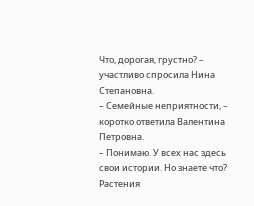Что, дорогая, грустно? – участливо спросила Нина Степановна.
– Семейные неприятности, – коротко ответила Валентина Петровна.
– Понимаю. У всех нас здесь свои истории. Но знаете что? Растения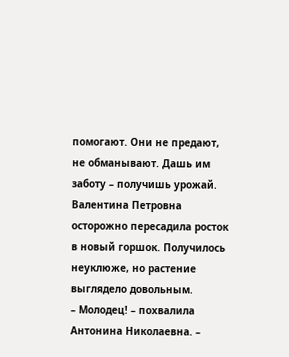помогают. Они не предают, не обманывают. Дашь им заботу – получишь урожай.
Валентина Петровна осторожно пересадила росток в новый горшок. Получилось неуклюже, но растение выглядело довольным.
– Молодец! – похвалила Антонина Николаевна. –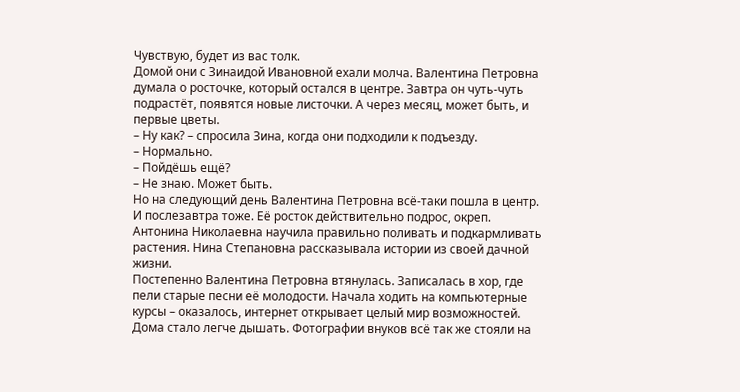Чувствую, будет из вас толк.
Домой они с Зинаидой Ивановной ехали молча. Валентина Петровна думала о росточке, который остался в центре. Завтра он чуть-чуть подрастёт, появятся новые листочки. А через месяц, может быть, и первые цветы.
– Ну как? – спросила Зина, когда они подходили к подъезду.
– Нормально.
– Пойдёшь ещё?
– Не знаю. Может быть.
Но на следующий день Валентина Петровна всё-таки пошла в центр. И послезавтра тоже. Её росток действительно подрос, окреп. Антонина Николаевна научила правильно поливать и подкармливать растения. Нина Степановна рассказывала истории из своей дачной жизни.
Постепенно Валентина Петровна втянулась. Записалась в хор, где пели старые песни её молодости. Начала ходить на компьютерные курсы – оказалось, интернет открывает целый мир возможностей.
Дома стало легче дышать. Фотографии внуков всё так же стояли на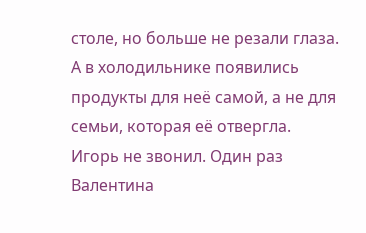столе, но больше не резали глаза. А в холодильнике появились продукты для неё самой, а не для семьи, которая её отвергла.
Игорь не звонил. Один раз Валентина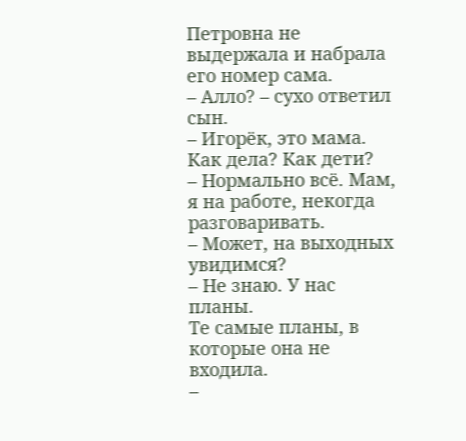Петровна не выдержала и набрала его номер сама.
– Алло? – сухо ответил сын.
– Игорёк, это мама. Как дела? Как дети?
– Нормально всё. Мам, я на работе, некогда разговаривать.
– Может, на выходных увидимся?
– Не знаю. У нас планы.
Те самые планы, в которые она не входила.
–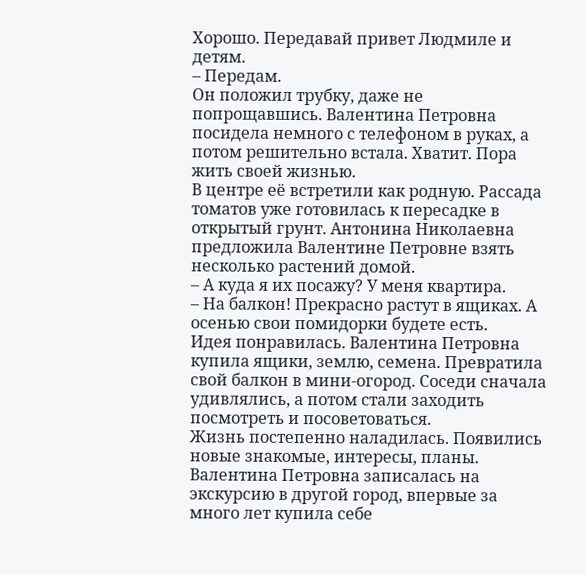Хорошо. Передавай привет Людмиле и детям.
– Передам.
Он положил трубку, даже не попрощавшись. Валентина Петровна посидела немного с телефоном в руках, а потом решительно встала. Хватит. Пора жить своей жизнью.
В центре её встретили как родную. Рассада томатов уже готовилась к пересадке в открытый грунт. Антонина Николаевна предложила Валентине Петровне взять несколько растений домой.
– А куда я их посажу? У меня квартира.
– На балкон! Прекрасно растут в ящиках. А осенью свои помидорки будете есть.
Идея понравилась. Валентина Петровна купила ящики, землю, семена. Превратила свой балкон в мини-огород. Соседи сначала удивлялись, а потом стали заходить посмотреть и посоветоваться.
Жизнь постепенно наладилась. Появились новые знакомые, интересы, планы. Валентина Петровна записалась на экскурсию в другой город, впервые за много лет купила себе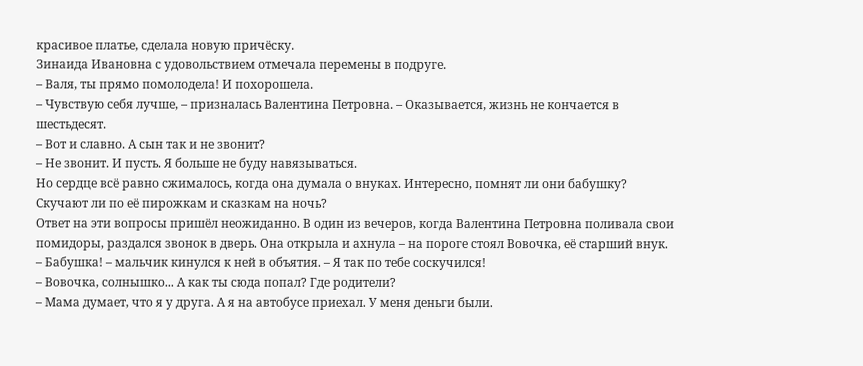красивое платье, сделала новую причёску.
Зинаида Ивановна с удовольствием отмечала перемены в подруге.
– Валя, ты прямо помолодела! И похорошела.
– Чувствую себя лучше, – призналась Валентина Петровна. – Оказывается, жизнь не кончается в шестьдесят.
– Вот и славно. А сын так и не звонит?
– Не звонит. И пусть. Я больше не буду навязываться.
Но сердце всё равно сжималось, когда она думала о внуках. Интересно, помнят ли они бабушку? Скучают ли по её пирожкам и сказкам на ночь?
Ответ на эти вопросы пришёл неожиданно. В один из вечеров, когда Валентина Петровна поливала свои помидоры, раздался звонок в дверь. Она открыла и ахнула – на пороге стоял Вовочка, её старший внук.
– Бабушка! – мальчик кинулся к ней в объятия. – Я так по тебе соскучился!
– Вовочка, солнышко... А как ты сюда попал? Где родители?
– Мама думает, что я у друга. А я на автобусе приехал. У меня деньги были.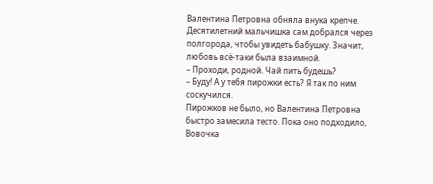Валентина Петровна обняла внука крепче. Десятилетний мальчишка сам добрался через полгорода, чтобы увидеть бабушку. Значит, любовь всё-таки была взаимной.
– Проходи, родной. Чай пить будешь?
– Буду! А у тебя пирожки есть? Я так по ним соскучился.
Пирожков не было, но Валентина Петровна быстро замесила тесто. Пока оно подходило, Вовочка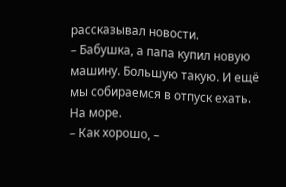рассказывал новости.
– Бабушка, а папа купил новую машину. Большую такую. И ещё мы собираемся в отпуск ехать. На море.
– Как хорошо, –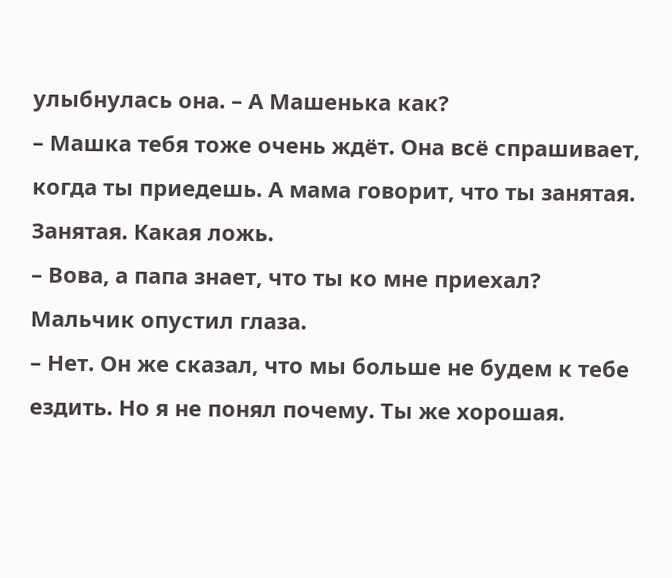улыбнулась она. – А Машенька как?
– Машка тебя тоже очень ждёт. Она всё спрашивает, когда ты приедешь. А мама говорит, что ты занятая.
Занятая. Какая ложь.
– Вова, а папа знает, что ты ко мне приехал?
Мальчик опустил глаза.
– Нет. Он же сказал, что мы больше не будем к тебе ездить. Но я не понял почему. Ты же хорошая.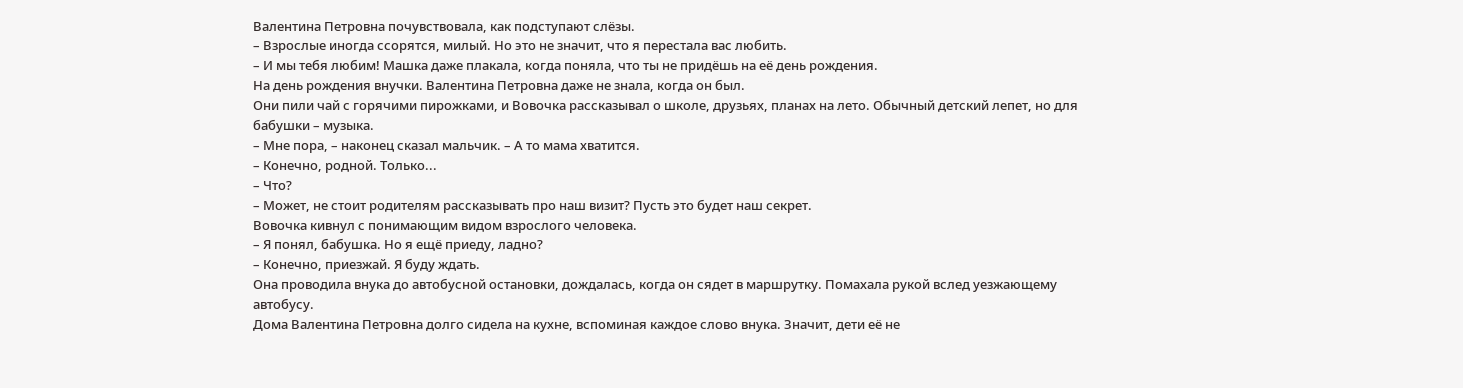Валентина Петровна почувствовала, как подступают слёзы.
– Взрослые иногда ссорятся, милый. Но это не значит, что я перестала вас любить.
– И мы тебя любим! Машка даже плакала, когда поняла, что ты не придёшь на её день рождения.
На день рождения внучки. Валентина Петровна даже не знала, когда он был.
Они пили чай с горячими пирожками, и Вовочка рассказывал о школе, друзьях, планах на лето. Обычный детский лепет, но для бабушки – музыка.
– Мне пора, – наконец сказал мальчик. – А то мама хватится.
– Конечно, родной. Только...
– Что?
– Может, не стоит родителям рассказывать про наш визит? Пусть это будет наш секрет.
Вовочка кивнул с понимающим видом взрослого человека.
– Я понял, бабушка. Но я ещё приеду, ладно?
– Конечно, приезжай. Я буду ждать.
Она проводила внука до автобусной остановки, дождалась, когда он сядет в маршрутку. Помахала рукой вслед уезжающему автобусу.
Дома Валентина Петровна долго сидела на кухне, вспоминая каждое слово внука. Значит, дети её не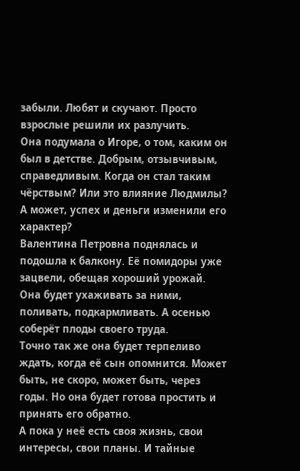забыли. Любят и скучают. Просто взрослые решили их разлучить.
Она подумала о Игоре, о том, каким он был в детстве. Добрым, отзывчивым, справедливым. Когда он стал таким чёрствым? Или это влияние Людмилы? А может, успех и деньги изменили его характер?
Валентина Петровна поднялась и подошла к балкону. Её помидоры уже зацвели, обещая хороший урожай. Она будет ухаживать за ними, поливать, подкармливать. А осенью соберёт плоды своего труда.
Точно так же она будет терпеливо ждать, когда её сын опомнится. Может быть, не скоро, может быть, через годы. Но она будет готова простить и принять его обратно.
А пока у неё есть своя жизнь, свои интересы, свои планы. И тайные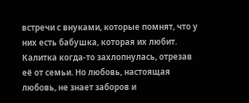встречи с внуками, которые помнят, что у них есть бабушка, которая их любит.
Калитка когда-то захлопнулась, отрезав её от семьи. Но любовь, настоящая любовь, не знает заборов и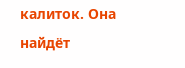калиток. Она найдёт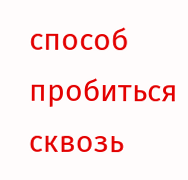способ пробиться сквозь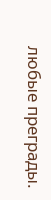любые преграды.